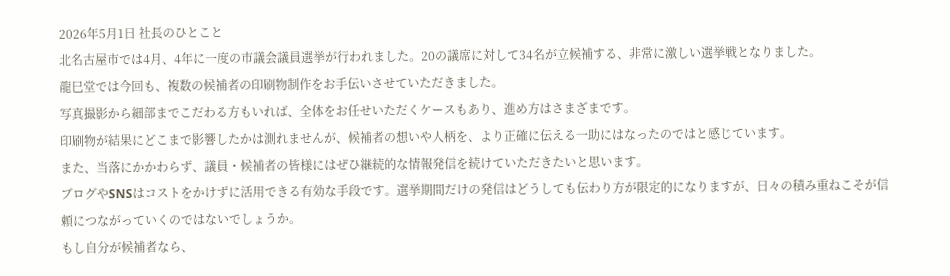2026年5月1日 社長のひとこと
北名古屋市では4月、4年に一度の市議会議員選挙が行われました。20の議席に対して34名が立候補する、非常に激しい選挙戦となりました。
龍巳堂では今回も、複数の候補者の印刷物制作をお手伝いさせていただきました。
写真撮影から細部までこだわる方もいれば、全体をお任せいただくケースもあり、進め方はさまざまです。
印刷物が結果にどこまで影響したかは測れませんが、候補者の想いや人柄を、より正確に伝える一助にはなったのではと感じています。
また、当落にかかわらず、議員・候補者の皆様にはぜひ継続的な情報発信を続けていただきたいと思います。
ブログやSNSはコストをかけずに活用できる有効な手段です。選挙期間だけの発信はどうしても伝わり方が限定的になりますが、日々の積み重ねこそが信頼につながっていくのではないでしょうか。
もし自分が候補者なら、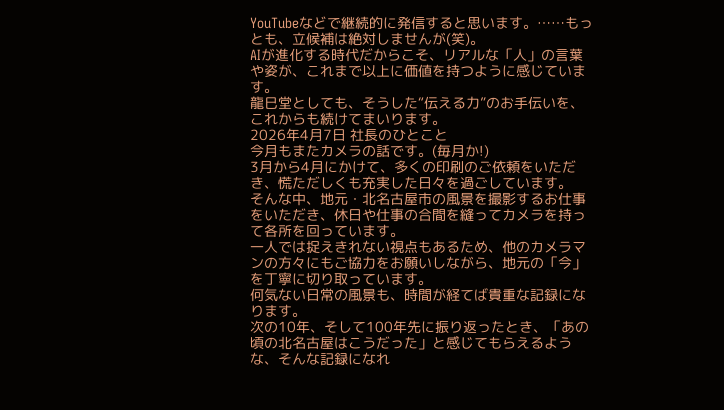YouTubeなどで継続的に発信すると思います。……もっとも、立候補は絶対しませんが(笑)。
AIが進化する時代だからこそ、リアルな「人」の言葉や姿が、これまで以上に価値を持つように感じています。
龍巳堂としても、そうした“伝える力”のお手伝いを、これからも続けてまいります。
2026年4月7日 社長のひとこと
今月もまたカメラの話です。(毎月か!)
3月から4月にかけて、多くの印刷のご依頼をいただき、慌ただしくも充実した日々を過ごしています。
そんな中、地元・北名古屋市の風景を撮影するお仕事をいただき、休日や仕事の合間を縫ってカメラを持って各所を回っています。
一人では捉えきれない視点もあるため、他のカメラマンの方々にもご協力をお願いしながら、地元の「今」を丁寧に切り取っています。
何気ない日常の風景も、時間が経てば貴重な記録になります。
次の10年、そして100年先に振り返ったとき、「あの頃の北名古屋はこうだった」と感じてもらえるような、そんな記録になれ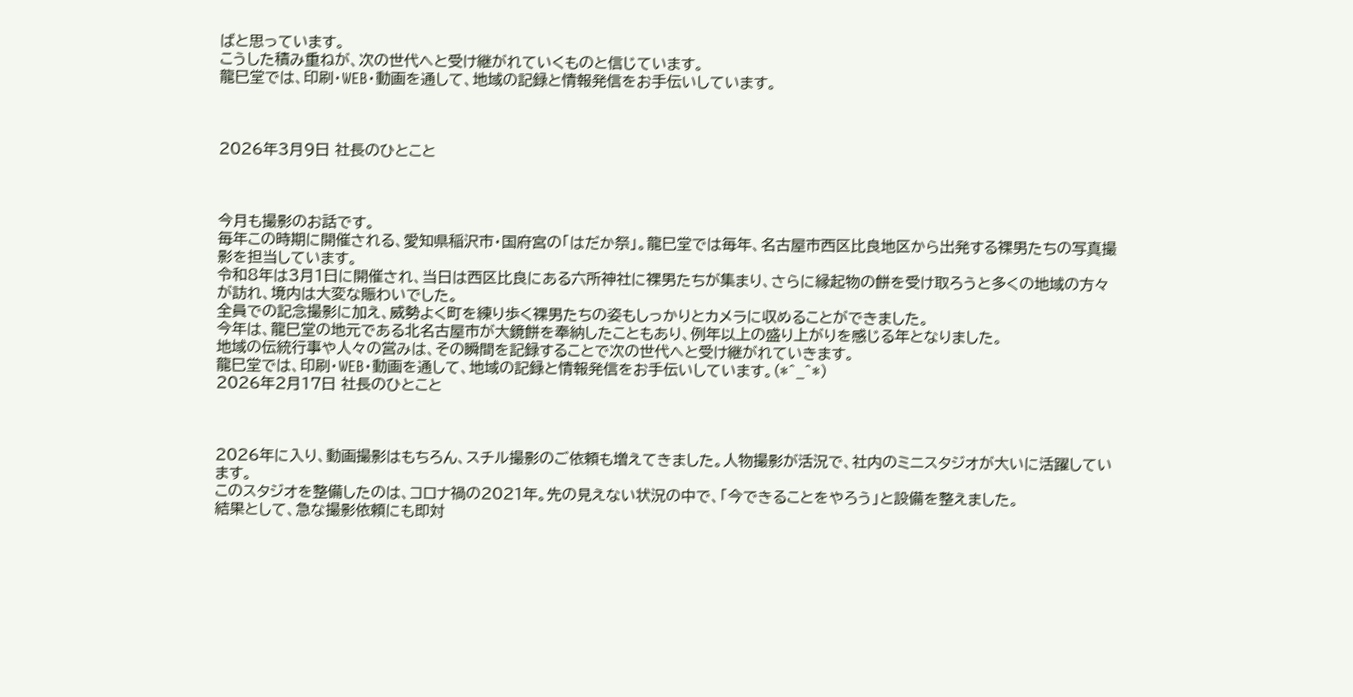ばと思っています。
こうした積み重ねが、次の世代へと受け継がれていくものと信じています。
龍巳堂では、印刷・WEB・動画を通して、地域の記録と情報発信をお手伝いしています。



2026年3月9日 社長のひとこと



今月も撮影のお話です。
毎年この時期に開催される、愛知県稲沢市・国府宮の「はだか祭」。龍巳堂では毎年、名古屋市西区比良地区から出発する裸男たちの写真撮影を担当しています。
令和8年は3月1日に開催され、当日は西区比良にある六所神社に裸男たちが集まり、さらに縁起物の餅を受け取ろうと多くの地域の方々が訪れ、境内は大変な賑わいでした。
全員での記念撮影に加え、威勢よく町を練り歩く裸男たちの姿もしっかりとカメラに収めることができました。
今年は、龍巳堂の地元である北名古屋市が大鏡餅を奉納したこともあり、例年以上の盛り上がりを感じる年となりました。
地域の伝統行事や人々の営みは、その瞬間を記録することで次の世代へと受け継がれていきます。
龍巳堂では、印刷・WEB・動画を通して、地域の記録と情報発信をお手伝いしています。(*^_^*)
2026年2月17日 社長のひとこと



2026年に入り、動画撮影はもちろん、スチル撮影のご依頼も増えてきました。人物撮影が活況で、社内のミニスタジオが大いに活躍しています。
このスタジオを整備したのは、コロナ禍の2021年。先の見えない状況の中で、「今できることをやろう」と設備を整えました。
結果として、急な撮影依頼にも即対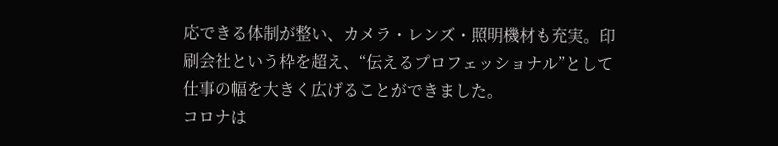応できる体制が整い、カメラ・レンズ・照明機材も充実。印刷会社という枠を超え、“伝えるプロフェッショナル”として仕事の幅を大きく広げることができました。
コロナは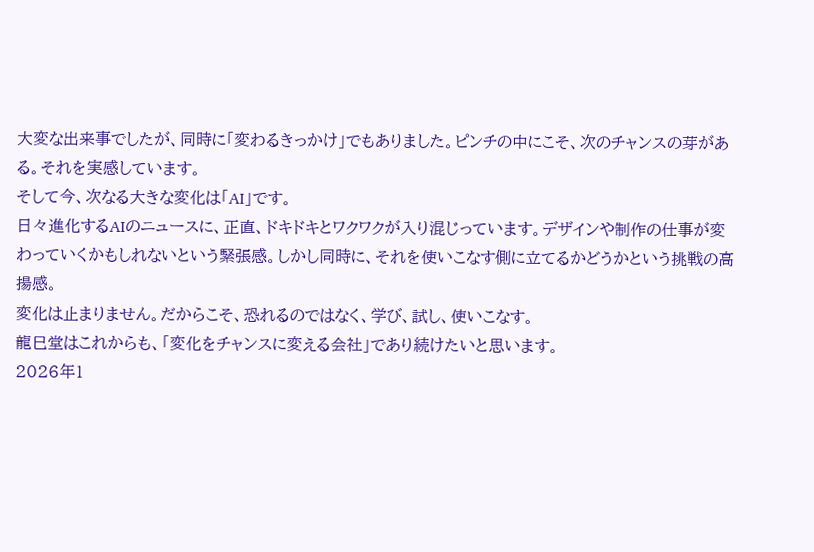大変な出来事でしたが、同時に「変わるきっかけ」でもありました。ピンチの中にこそ、次のチャンスの芽がある。それを実感しています。
そして今、次なる大きな変化は「AI」です。
日々進化するAIのニュースに、正直、ドキドキとワクワクが入り混じっています。デザインや制作の仕事が変わっていくかもしれないという緊張感。しかし同時に、それを使いこなす側に立てるかどうかという挑戦の高揚感。
変化は止まりません。だからこそ、恐れるのではなく、学び、試し、使いこなす。
龍巳堂はこれからも、「変化をチャンスに変える会社」であり続けたいと思います。
2026年1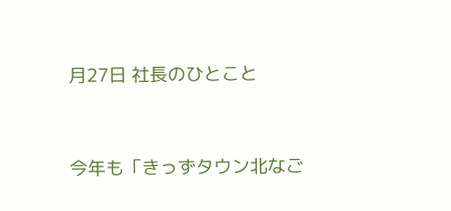月27日 社長のひとこと



今年も「きっずタウン北なご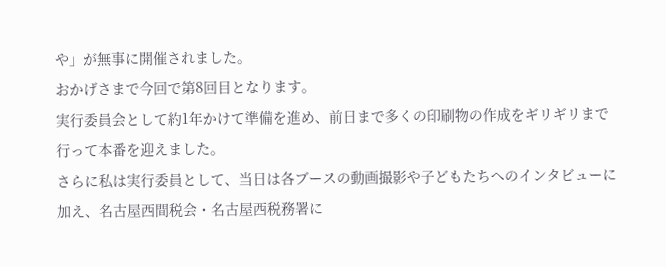や」が無事に開催されました。
おかげさまで今回で第8回目となります。
実行委員会として約1年かけて準備を進め、前日まで多くの印刷物の作成をギリギリまで行って本番を迎えました。
さらに私は実行委員として、当日は各ブースの動画撮影や子どもたちへのインタビューに加え、名古屋西間税会・名古屋西税務署に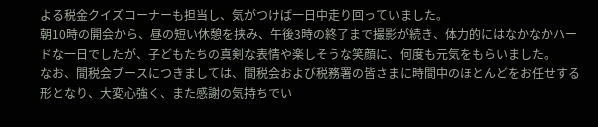よる税金クイズコーナーも担当し、気がつけば一日中走り回っていました。
朝10時の開会から、昼の短い休憩を挟み、午後3時の終了まで撮影が続き、体力的にはなかなかハードな一日でしたが、子どもたちの真剣な表情や楽しそうな笑顔に、何度も元気をもらいました。
なお、間税会ブースにつきましては、間税会および税務署の皆さまに時間中のほとんどをお任せする形となり、大変心強く、また感謝の気持ちでい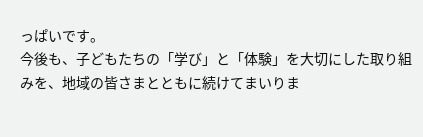っぱいです。
今後も、子どもたちの「学び」と「体験」を大切にした取り組みを、地域の皆さまとともに続けてまいりま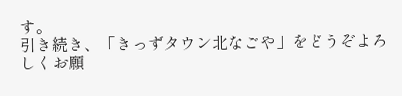す。
引き続き、「きっずタウン北なごや」をどうぞよろしくお願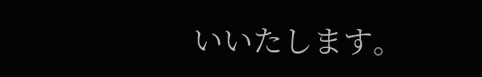いいたします。